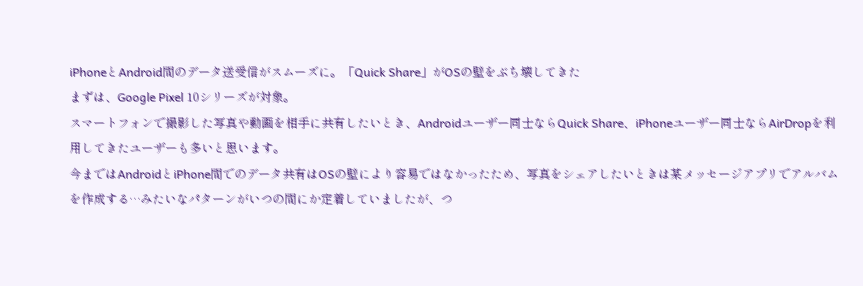iPhoneとAndroid間のデータ送受信がスムーズに。「Quick Share」がOSの壁をぶち壊してきた
まずは、Google Pixel 10シリーズが対象。
スマートフォンで撮影した写真や動画を相手に共有したいとき、Androidユーザー同士ならQuick Share、iPhoneユーザー同士ならAirDropを利用してきたユーザーも多いと思います。
今まではAndroidとiPhone間でのデータ共有はOSの壁により容易ではなかったため、写真をシェアしたいときは某メッセージアプリでアルバムを作成する…みたいなパターンがいつの間にか定着していましたが、つ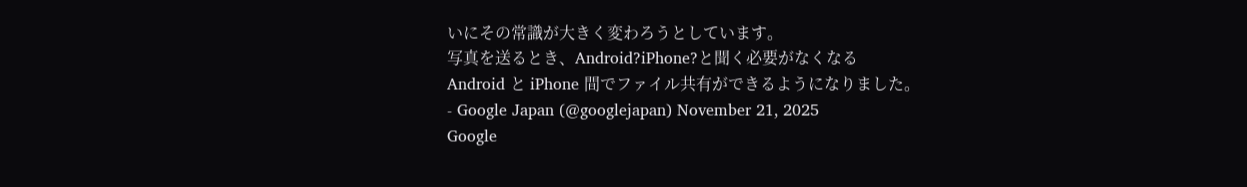いにその常識が大きく変わろうとしています。
写真を送るとき、Android?iPhone?と聞く必要がなくなる
Android と iPhone 間でファイル共有ができるようになりました。
- Google Japan (@googlejapan) November 21, 2025
Google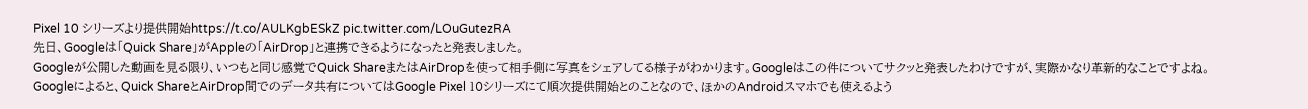Pixel 10 シリーズより提供開始https://t.co/AULKgbESkZ pic.twitter.com/LOuGutezRA
先日、Googleは「Quick Share」がAppleの「AirDrop」と連携できるようになったと発表しました。
Googleが公開した動画を見る限り、いつもと同じ感覚でQuick ShareまたはAirDropを使って相手側に写真をシェアしてる様子がわかります。Googleはこの件についてサクッと発表したわけですが、実際かなり革新的なことですよね。
Googleによると、Quick ShareとAirDrop間でのデータ共有についてはGoogle Pixel 10シリーズにて順次提供開始とのことなので、ほかのAndroidスマホでも使えるよう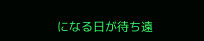になる日が待ち遠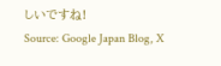しいですね!
Source: Google Japan Blog, X